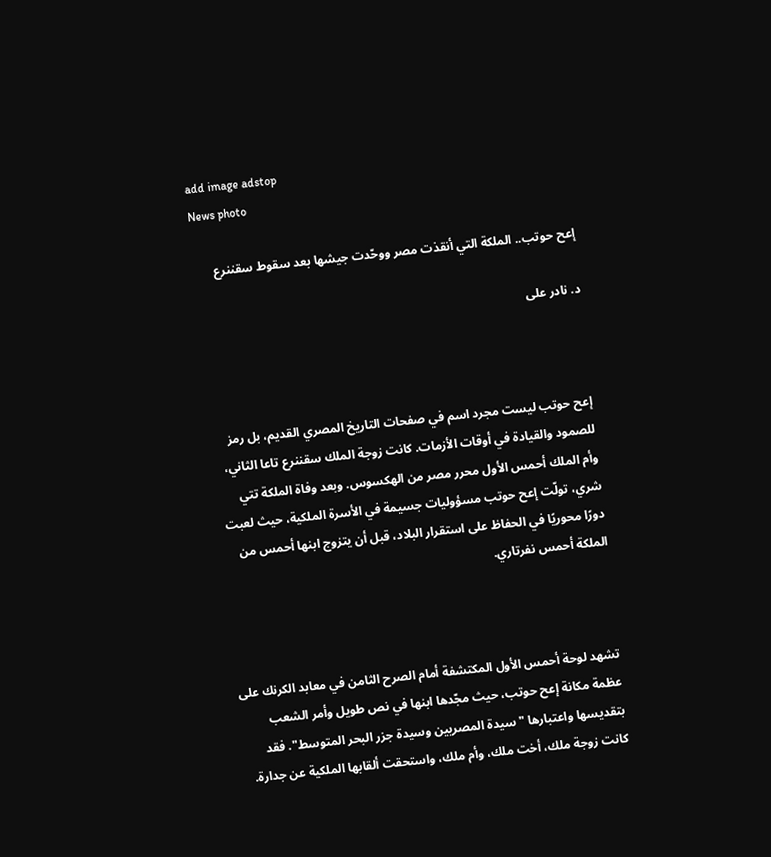add image adstop
News photo

إعح حوتب.. الملكة التي أنقذت مصر ووحّدت جيشها بعد سقوط سقننرع

د. نادر على



إعح حوتب ليست مجرد اسم في صفحات التاريخ المصري القديم، بل رمز للصمود والقيادة في أوقات الأزمات. كانت زوجة الملك سقننرع تاعا الثاني، وأم الملك أحمس الأول محرر مصر من الهكسوس. وبعد وفاة الملكة تتي شري، تولّت إعح حوتب مسؤوليات جسيمة في الأسرة الملكية، حيث لعبت دورًا محوريًا في الحفاظ على استقرار البلاد، قبل أن يتزوج ابنها أحمس من الملكة أحمس نفرتاري.



تشهد لوحة أحمس الأول المكتشفة أمام الصرح الثامن في معابد الكرنك على عظمة مكانة إعح حوتب، حيث مجّدها ابنها في نص طويل وأمر الشعب بتقديسها واعتبارها "سيدة المصريين وسيدة جزر البحر المتوسط". فقد كانت زوجة ملك، أخت ملك، وأم ملك، واستحقت ألقابها الملكية عن جدارة.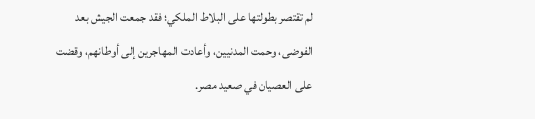لم تقتصر بطولتها على البلاط الملكي؛ فقد جمعت الجيش بعد الفوضى، وحمت المدنيين، وأعادت المهاجرين إلى أوطانهم، وقضت على العصيان في صعيد مصر.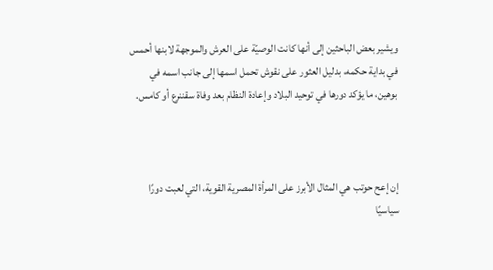ويشير بعض الباحثين إلى أنها كانت الوصيّة على العرش والموجهة لابنها أحمس في بداية حكمه، بدليل العثور على نقوش تحمل اسمها إلى جانب اسمه في بوهين، ما يؤكد دورها في توحيد البلاد وإعادة النظام بعد وفاة سقننرع أو كامس.



إن إعح حوتب هي المثال الأبرز على المرأة المصرية القوية، التي لعبت دورًا سياسيًا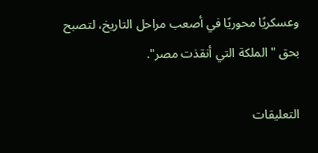وعسكريًا محوريًا في أصعب مراحل التاريخ، لتصبح بحق "الملكة التي أنقذت مصر".

التعليقات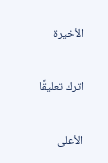الأخيرة

اترك تعليقًا

الأعلى